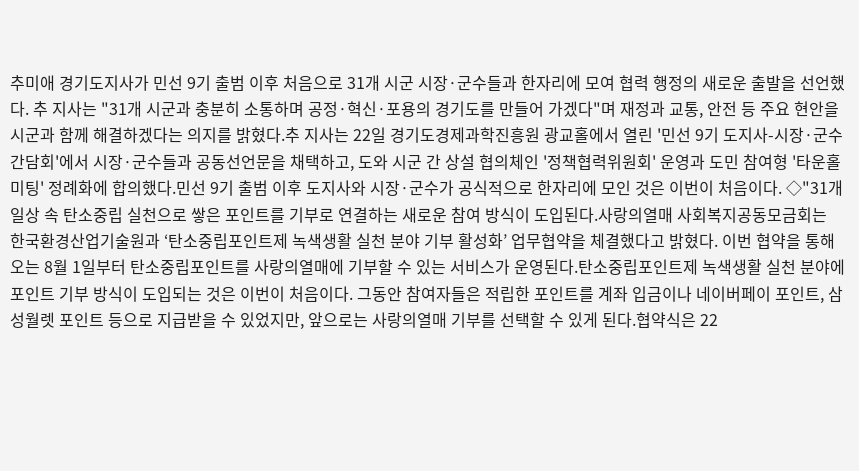추미애 경기도지사가 민선 9기 출범 이후 처음으로 31개 시군 시장·군수들과 한자리에 모여 협력 행정의 새로운 출발을 선언했다. 추 지사는 "31개 시군과 충분히 소통하며 공정·혁신·포용의 경기도를 만들어 가겠다"며 재정과 교통, 안전 등 주요 현안을 시군과 함께 해결하겠다는 의지를 밝혔다.추 지사는 22일 경기도경제과학진흥원 광교홀에서 열린 '민선 9기 도지사-시장·군수 간담회'에서 시장·군수들과 공동선언문을 채택하고, 도와 시군 간 상설 협의체인 '정책협력위원회' 운영과 도민 참여형 '타운홀 미팅' 정례화에 합의했다.민선 9기 출범 이후 도지사와 시장·군수가 공식적으로 한자리에 모인 것은 이번이 처음이다. ◇"31개
일상 속 탄소중립 실천으로 쌓은 포인트를 기부로 연결하는 새로운 참여 방식이 도입된다.사랑의열매 사회복지공동모금회는 한국환경산업기술원과 ‘탄소중립포인트제 녹색생활 실천 분야 기부 활성화’ 업무협약을 체결했다고 밝혔다. 이번 협약을 통해 오는 8월 1일부터 탄소중립포인트를 사랑의열매에 기부할 수 있는 서비스가 운영된다.탄소중립포인트제 녹색생활 실천 분야에 포인트 기부 방식이 도입되는 것은 이번이 처음이다. 그동안 참여자들은 적립한 포인트를 계좌 입금이나 네이버페이 포인트, 삼성월렛 포인트 등으로 지급받을 수 있었지만, 앞으로는 사랑의열매 기부를 선택할 수 있게 된다.협약식은 22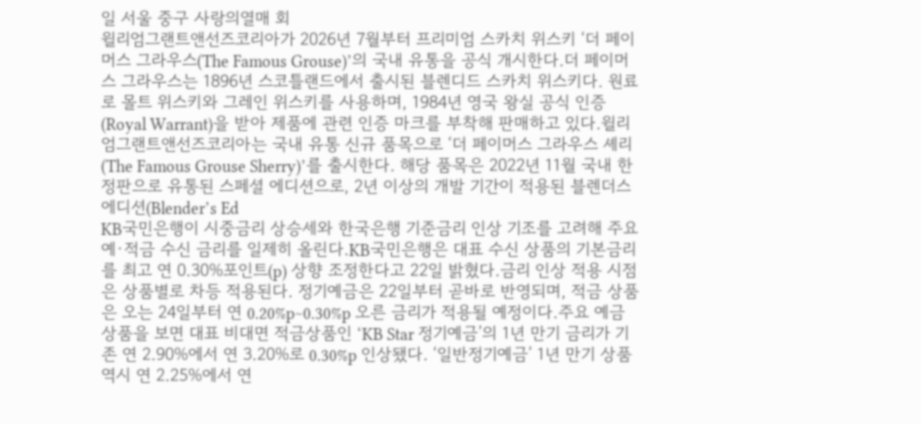일 서울 중구 사랑의열매 회
윌리엄그랜트앤선즈코리아가 2026년 7월부터 프리미엄 스카치 위스키 ‘더 페이머스 그라우스(The Famous Grouse)’의 국내 유통을 공식 개시한다.더 페이머스 그라우스는 1896년 스코틀랜드에서 출시된 블렌디드 스카치 위스키다. 원료로 몰트 위스키와 그레인 위스키를 사용하며, 1984년 영국 왕실 공식 인증(Royal Warrant)을 받아 제품에 관련 인증 마크를 부착해 판매하고 있다.윌리엄그랜트앤선즈코리아는 국내 유통 신규 품목으로 ‘더 페이머스 그라우스 셰리(The Famous Grouse Sherry)’를 출시한다. 해당 품목은 2022년 11월 국내 한정판으로 유통된 스페셜 에디션으로, 2년 이상의 개발 기간이 적용된 블렌더스 에디션(Blender’s Ed
KB국민은행이 시중금리 상승세와 한국은행 기준금리 인상 기조를 고려해 주요 예·적금 수신 금리를 일제히 올린다.KB국민은행은 대표 수신 상품의 기본금리를 최고 연 0.30%포인트(p) 상향 조정한다고 22일 밝혔다.금리 인상 적용 시점은 상품별로 차등 적용된다. 정기예금은 22일부터 곧바로 반영되며, 적금 상품은 오는 24일부터 연 0.20%p~0.30%p 오른 금리가 적용될 예정이다.주요 예금 상품을 보면 대표 비대면 적금상품인 ‘KB Star 정기예금’의 1년 만기 금리가 기존 연 2.90%에서 연 3.20%로 0.30%p 인상됐다. ‘일반정기예금’ 1년 만기 상품 역시 연 2.25%에서 연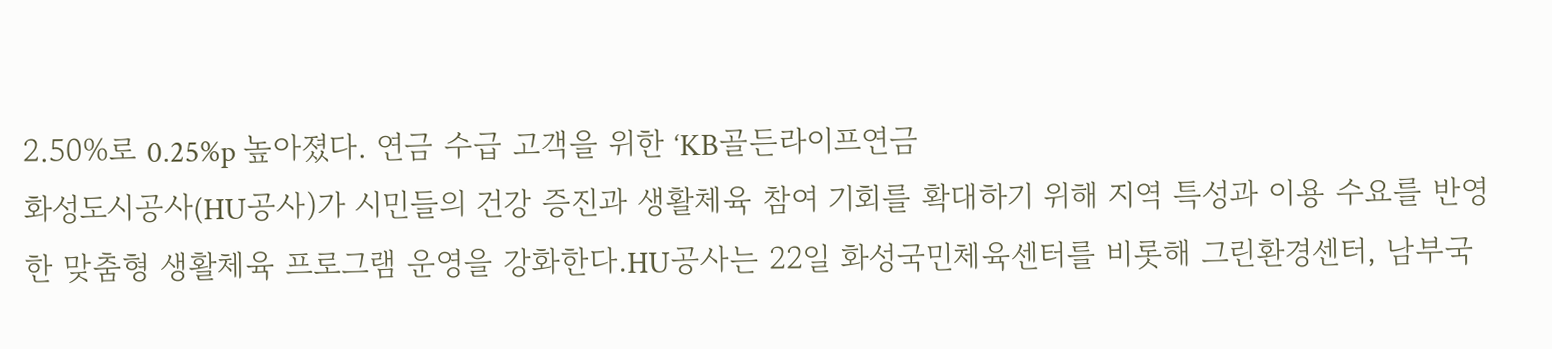2.50%로 0.25%p 높아졌다. 연금 수급 고객을 위한 ‘KB골든라이프연금
화성도시공사(HU공사)가 시민들의 건강 증진과 생활체육 참여 기회를 확대하기 위해 지역 특성과 이용 수요를 반영한 맞춤형 생활체육 프로그램 운영을 강화한다.HU공사는 22일 화성국민체육센터를 비롯해 그린환경센터, 남부국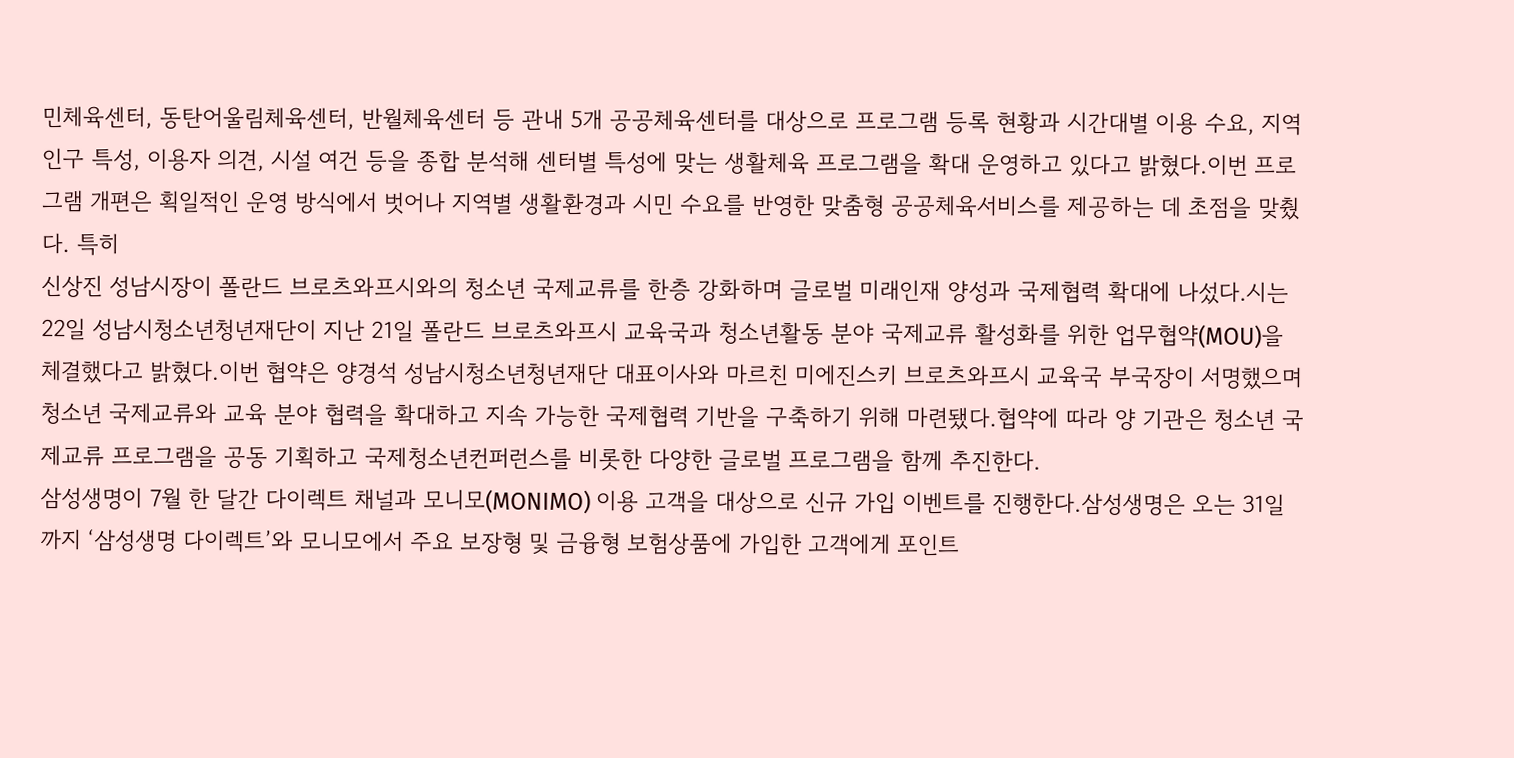민체육센터, 동탄어울림체육센터, 반월체육센터 등 관내 5개 공공체육센터를 대상으로 프로그램 등록 현황과 시간대별 이용 수요, 지역 인구 특성, 이용자 의견, 시설 여건 등을 종합 분석해 센터별 특성에 맞는 생활체육 프로그램을 확대 운영하고 있다고 밝혔다.이번 프로그램 개편은 획일적인 운영 방식에서 벗어나 지역별 생활환경과 시민 수요를 반영한 맞춤형 공공체육서비스를 제공하는 데 초점을 맞췄다. 특히
신상진 성남시장이 폴란드 브로츠와프시와의 청소년 국제교류를 한층 강화하며 글로벌 미래인재 양성과 국제협력 확대에 나섰다.시는 22일 성남시청소년청년재단이 지난 21일 폴란드 브로츠와프시 교육국과 청소년활동 분야 국제교류 활성화를 위한 업무협약(MOU)을 체결했다고 밝혔다.이번 협약은 양경석 성남시청소년청년재단 대표이사와 마르친 미에진스키 브로츠와프시 교육국 부국장이 서명했으며 청소년 국제교류와 교육 분야 협력을 확대하고 지속 가능한 국제협력 기반을 구축하기 위해 마련됐다.협약에 따라 양 기관은 청소년 국제교류 프로그램을 공동 기획하고 국제청소년컨퍼런스를 비롯한 다양한 글로벌 프로그램을 함께 추진한다.
삼성생명이 7월 한 달간 다이렉트 채널과 모니모(MONIMO) 이용 고객을 대상으로 신규 가입 이벤트를 진행한다.삼성생명은 오는 31일까지 ‘삼성생명 다이렉트’와 모니모에서 주요 보장형 및 금융형 보험상품에 가입한 고객에게 포인트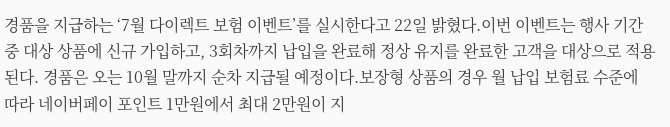경품을 지급하는 ‘7월 다이렉트 보험 이벤트’를 실시한다고 22일 밝혔다.이번 이벤트는 행사 기간 중 대상 상품에 신규 가입하고, 3회차까지 납입을 완료해 정상 유지를 완료한 고객을 대상으로 적용된다. 경품은 오는 10월 말까지 순차 지급될 예정이다.보장형 상품의 경우 월 납입 보험료 수준에 따라 네이버페이 포인트 1만원에서 최대 2만원이 지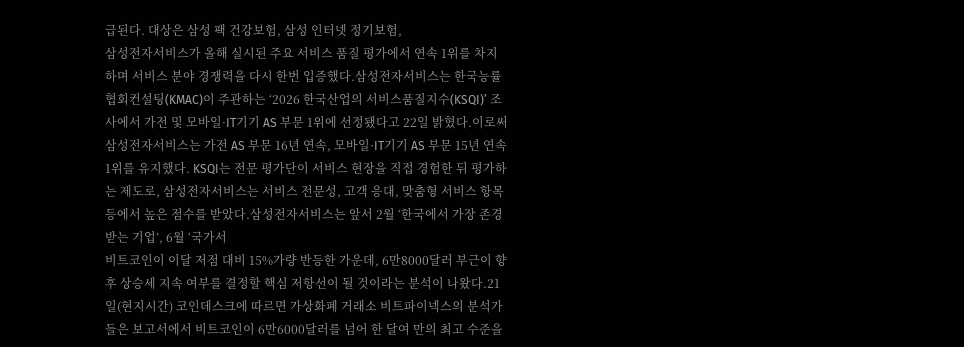급된다. 대상은 삼성 팩 건강보험, 삼성 인터넷 정기보험,
삼성전자서비스가 올해 실시된 주요 서비스 품질 평가에서 연속 1위를 차지하며 서비스 분야 경쟁력을 다시 한번 입증했다.삼성전자서비스는 한국능률협회컨설팅(KMAC)이 주관하는 ‘2026 한국산업의 서비스품질지수(KSQI)’ 조사에서 가전 및 모바일·IT기기 AS 부문 1위에 선정됐다고 22일 밝혔다.이로써 삼성전자서비스는 가전 AS 부문 16년 연속, 모바일·IT기기 AS 부문 15년 연속 1위를 유지했다. KSQI는 전문 평가단이 서비스 현장을 직접 경험한 뒤 평가하는 제도로, 삼성전자서비스는 서비스 전문성, 고객 응대, 맞춤형 서비스 항목 등에서 높은 점수를 받았다.삼성전자서비스는 앞서 2월 ‘한국에서 가장 존경받는 기업’, 6월 ‘국가서
비트코인이 이달 저점 대비 15%가량 반등한 가운데, 6만8000달러 부근이 향후 상승세 지속 여부를 결정할 핵심 저항선이 될 것이라는 분석이 나왔다.21일(현지시간) 코인데스크에 따르면 가상화폐 거래소 비트파이넥스의 분석가들은 보고서에서 비트코인이 6만6000달러를 넘어 한 달여 만의 최고 수준을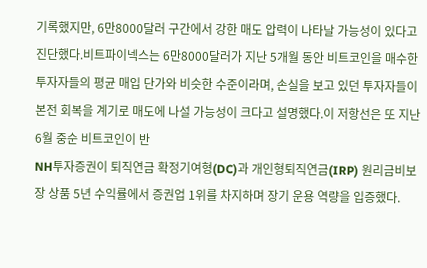기록했지만, 6만8000달러 구간에서 강한 매도 압력이 나타날 가능성이 있다고 진단했다.비트파이넥스는 6만8000달러가 지난 5개월 동안 비트코인을 매수한 투자자들의 평균 매입 단가와 비슷한 수준이라며, 손실을 보고 있던 투자자들이 본전 회복을 계기로 매도에 나설 가능성이 크다고 설명했다.이 저항선은 또 지난 6월 중순 비트코인이 반
NH투자증권이 퇴직연금 확정기여형(DC)과 개인형퇴직연금(IRP) 원리금비보장 상품 5년 수익률에서 증권업 1위를 차지하며 장기 운용 역량을 입증했다.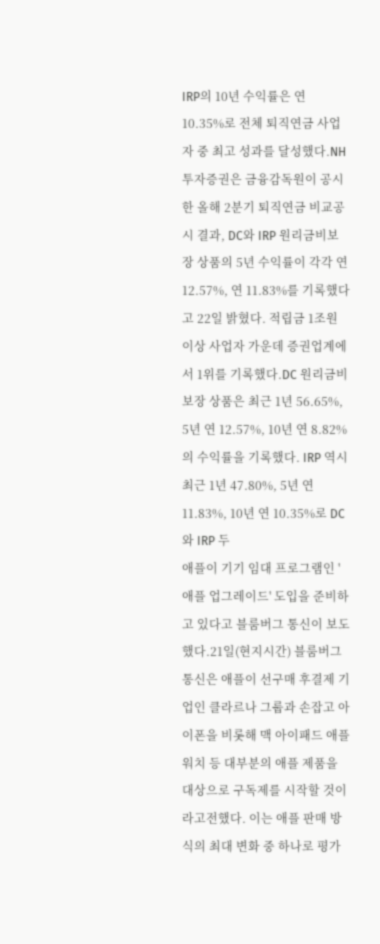IRP의 10년 수익률은 연 10.35%로 전체 퇴직연금 사업자 중 최고 성과를 달성했다.NH투자증권은 금융감독원이 공시한 올해 2분기 퇴직연금 비교공시 결과, DC와 IRP 원리금비보장 상품의 5년 수익률이 각각 연 12.57%, 연 11.83%를 기록했다고 22일 밝혔다. 적립금 1조원 이상 사업자 가운데 증권업계에서 1위를 기록했다.DC 원리금비보장 상품은 최근 1년 56.65%, 5년 연 12.57%, 10년 연 8.82%의 수익률을 기록했다. IRP 역시 최근 1년 47.80%, 5년 연 11.83%, 10년 연 10.35%로 DC와 IRP 두
애플이 기기 임대 프로그램인 '애플 업그레이드' 도입을 준비하고 있다고 블룸버그 통신이 보도했다.21일(현지시간) 블룸버그통신은 애플이 선구매 후결제 기업인 클라르나 그룹과 손잡고 아이폰을 비롯해 맥 아이패드 애플 워치 등 대부분의 애플 제품을 대상으로 구독제를 시작할 것이라고전했다. 이는 애플 판매 방식의 최대 변화 중 하나로 평가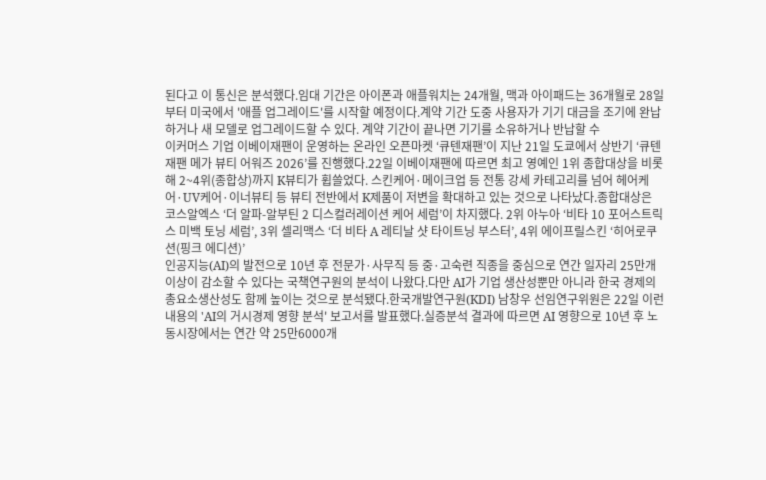된다고 이 통신은 분석했다.임대 기간은 아이폰과 애플워치는 24개월, 맥과 아이패드는 36개월로 28일부터 미국에서 '애플 업그레이드'를 시작할 예정이다.계약 기간 도중 사용자가 기기 대금을 조기에 완납하거나 새 모델로 업그레이드할 수 있다. 계약 기간이 끝나면 기기를 소유하거나 반납할 수
이커머스 기업 이베이재팬이 운영하는 온라인 오픈마켓 ‘큐텐재팬’이 지난 21일 도쿄에서 상반기 ‘큐텐재팬 메가 뷰티 어워즈 2026’를 진행했다.22일 이베이재팬에 따르면 최고 영예인 1위 종합대상을 비롯해 2~4위(종합상)까지 K뷰티가 휩쓸었다. 스킨케어·메이크업 등 전통 강세 카테고리를 넘어 헤어케어·UV케어·이너뷰티 등 뷰티 전반에서 K제품이 저변을 확대하고 있는 것으로 나타났다.종합대상은 코스알엑스 ‘더 알파-알부틴 2 디스컬러레이션 케어 세럼’이 차지했다. 2위 아누아 ‘비타 10 포어스트릭스 미백 토닝 세럼’, 3위 셀리맥스 ‘더 비타 A 레티날 샷 타이트닝 부스터’, 4위 에이프릴스킨 ‘히어로쿠션(핑크 에디션)’
인공지능(AI)의 발전으로 10년 후 전문가·사무직 등 중·고숙련 직종을 중심으로 연간 일자리 25만개 이상이 감소할 수 있다는 국책연구원의 분석이 나왔다.다만 AI가 기업 생산성뿐만 아니라 한국 경제의 총요소생산성도 함께 높이는 것으로 분석됐다.한국개발연구원(KDI) 남창우 선임연구위원은 22일 이런 내용의 'AI의 거시경제 영향 분석' 보고서를 발표했다.실증분석 결과에 따르면 AI 영향으로 10년 후 노동시장에서는 연간 약 25만6000개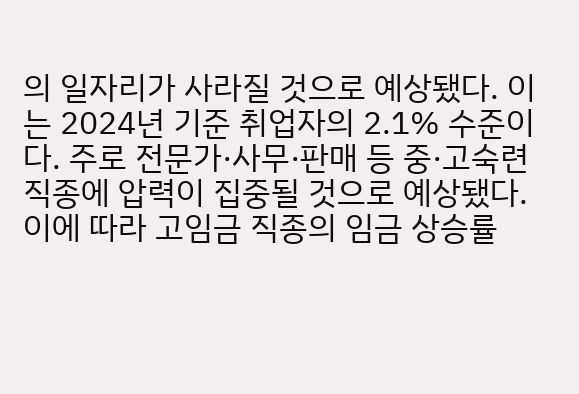의 일자리가 사라질 것으로 예상됐다. 이는 2024년 기준 취업자의 2.1% 수준이다. 주로 전문가·사무·판매 등 중·고숙련 직종에 압력이 집중될 것으로 예상됐다.이에 따라 고임금 직종의 임금 상승률